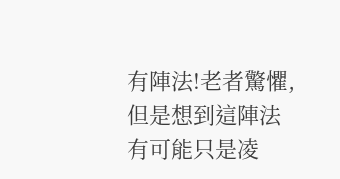有陣法!老者驚懼,但是想到這陣法有可能只是凌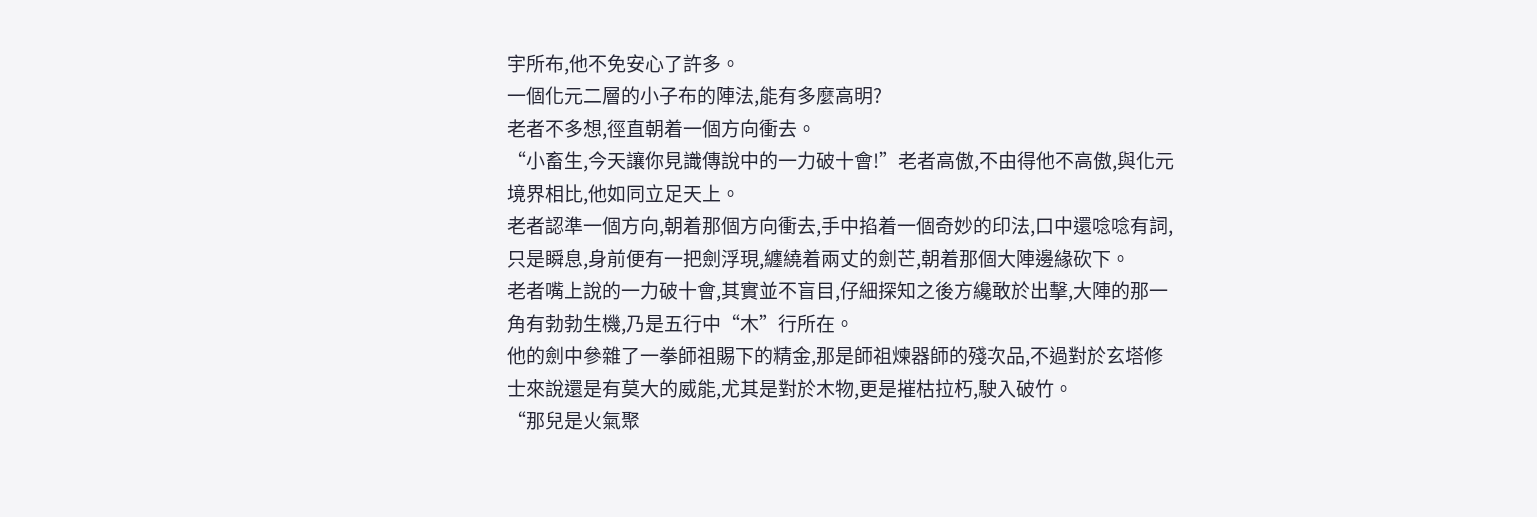宇所布,他不免安心了許多。
一個化元二層的小子布的陣法,能有多麼高明?
老者不多想,徑直朝着一個方向衝去。
“小畜生,今天讓你見識傳說中的一力破十會!”老者高傲,不由得他不高傲,與化元境界相比,他如同立足天上。
老者認準一個方向,朝着那個方向衝去,手中掐着一個奇妙的印法,口中還唸唸有詞,只是瞬息,身前便有一把劍浮現,纏繞着兩丈的劍芒,朝着那個大陣邊緣砍下。
老者嘴上說的一力破十會,其實並不盲目,仔細探知之後方纔敢於出擊,大陣的那一角有勃勃生機,乃是五行中“木”行所在。
他的劍中參雜了一拳師祖賜下的精金,那是師祖煉器師的殘次品,不過對於玄塔修士來說還是有莫大的威能,尤其是對於木物,更是摧枯拉朽,駛入破竹。
“那兒是火氣聚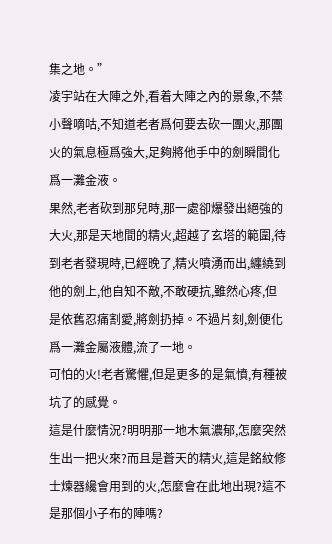集之地。”
凌宇站在大陣之外,看着大陣之內的景象,不禁小聲嘀咕,不知道老者爲何要去砍一團火,那團火的氣息極爲強大,足夠將他手中的劍瞬間化爲一灘金液。
果然,老者砍到那兒時,那一處卻爆發出絕強的大火,那是天地間的精火,超越了玄塔的範圍,待到老者發現時,已經晚了,精火噴湧而出,纏繞到他的劍上,他自知不敵,不敢硬抗,雖然心疼,但是依舊忍痛割愛,將劍扔掉。不過片刻,劍便化爲一灘金屬液體,流了一地。
可怕的火!老者驚懼,但是更多的是氣憤,有種被坑了的感覺。
這是什麼情況?明明那一地木氣濃郁,怎麼突然生出一把火來?而且是蒼天的精火,這是銘紋修士煉器纔會用到的火,怎麼會在此地出現?這不是那個小子布的陣嗎?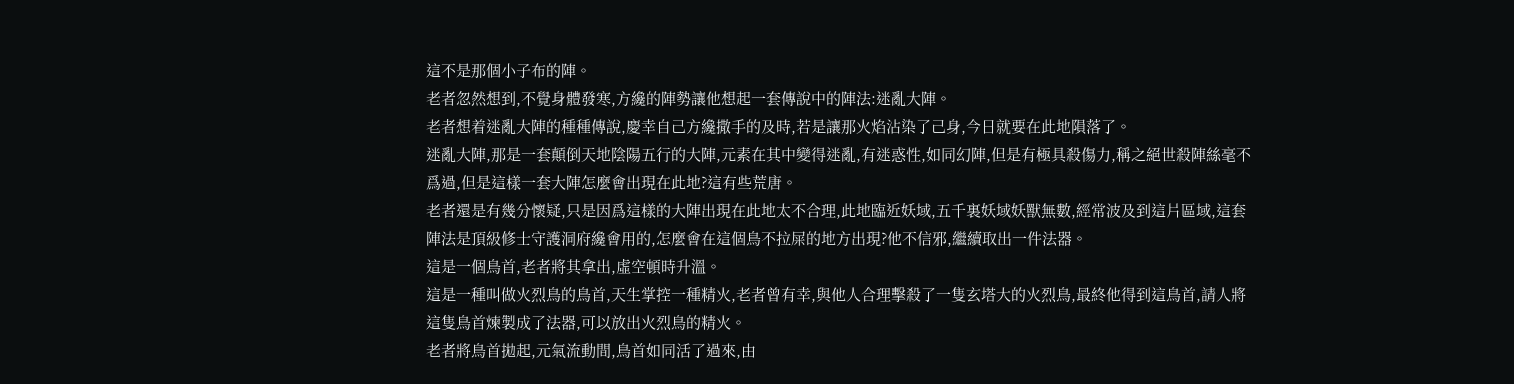這不是那個小子布的陣。
老者忽然想到,不覺身體發寒,方纔的陣勢讓他想起一套傳說中的陣法:迷亂大陣。
老者想着迷亂大陣的種種傳說,慶幸自己方纔撒手的及時,若是讓那火焰沾染了己身,今日就要在此地隕落了。
迷亂大陣,那是一套顛倒天地陰陽五行的大陣,元素在其中變得迷亂,有迷惑性,如同幻陣,但是有極具殺傷力,稱之絕世殺陣絲毫不爲過,但是這樣一套大陣怎麼會出現在此地?這有些荒唐。
老者還是有幾分懷疑,只是因爲這樣的大陣出現在此地太不合理,此地臨近妖域,五千裏妖域妖獸無數,經常波及到這片區域,這套陣法是頂級修士守護洞府纔會用的,怎麼會在這個鳥不拉屎的地方出現?他不信邪,繼續取出一件法器。
這是一個鳥首,老者將其拿出,虛空頓時升溫。
這是一種叫做火烈鳥的鳥首,天生掌控一種精火,老者曾有幸,與他人合理擊殺了一隻玄塔大的火烈鳥,最終他得到這鳥首,請人將這隻鳥首煉製成了法器,可以放出火烈鳥的精火。
老者將鳥首拋起,元氣流動間,鳥首如同活了過來,由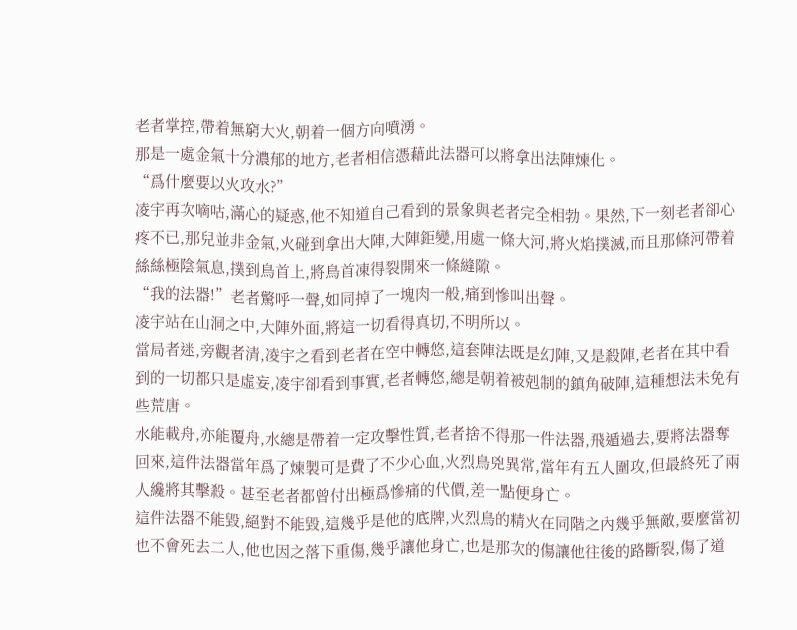老者掌控,帶着無窮大火,朝着一個方向噴湧。
那是一處金氣十分濃郁的地方,老者相信憑藉此法器可以將拿出法陣煉化。
“爲什麼要以火攻水?”
凌宇再次嘀咕,滿心的疑惑,他不知道自己看到的景象與老者完全相勃。果然,下一刻老者卻心疼不已,那兒並非金氣,火碰到拿出大陣,大陣鉅變,用處一條大河,將火焰撲滅,而且那條河帶着絲絲極陰氣息,撲到鳥首上,將鳥首凍得裂開來一條縫隙。
“我的法器!”老者驚呼一聲,如同掉了一塊肉一般,痛到慘叫出聲。
凌宇站在山洞之中,大陣外面,將這一切看得真切,不明所以。
當局者迷,旁觀者清,凌宇之看到老者在空中轉悠,這套陣法既是幻陣,又是殺陣,老者在其中看到的一切都只是虛妄,凌宇卻看到事實,老者轉悠,總是朝着被剋制的鎮角破陣,這種想法未免有些荒唐。
水能載舟,亦能覆舟,水總是帶着一定攻擊性質,老者捨不得那一件法器,飛遁過去,要將法器奪回來,這件法器當年爲了煉製可是費了不少心血,火烈鳥兇異常,當年有五人圍攻,但最終死了兩人纔將其擊殺。甚至老者都曾付出極爲慘痛的代價,差一點便身亡。
這件法器不能毀,絕對不能毀,這幾乎是他的底牌,火烈鳥的精火在同階之內幾乎無敵,要麼當初也不會死去二人,他也因之落下重傷,幾乎讓他身亡,也是那次的傷讓他往後的路斷裂,傷了道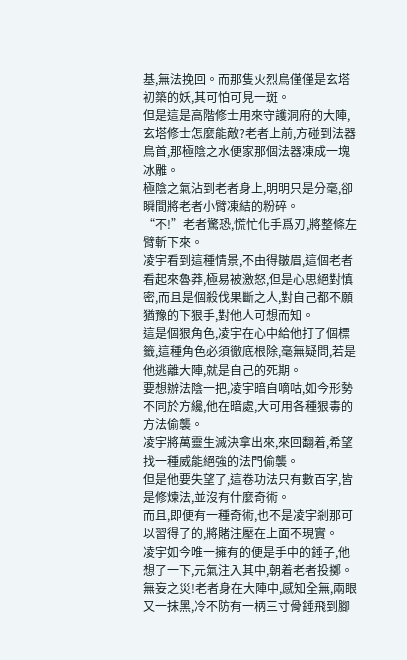基,無法挽回。而那隻火烈鳥僅僅是玄塔初築的妖,其可怕可見一斑。
但是這是高階修士用來守護洞府的大陣,玄塔修士怎麼能敵?老者上前,方碰到法器鳥首,那極陰之水便家那個法器凍成一塊冰雕。
極陰之氣沾到老者身上,明明只是分毫,卻瞬間將老者小臂凍結的粉碎。
“不!”老者驚恐,慌忙化手爲刃,將整條左臂斬下來。
凌宇看到這種情景,不由得皺眉,這個老者看起來魯莽,極易被激怒,但是心思絕對慎密,而且是個殺伐果斷之人,對自己都不願猶豫的下狠手,對他人可想而知。
這是個狠角色,凌宇在心中給他打了個標籤,這種角色必須徹底根除,毫無疑問,若是他逃離大陣,就是自己的死期。
要想辦法陰一把,凌宇暗自嘀咕,如今形勢不同於方纔,他在暗處,大可用各種狠毒的方法偷襲。
凌宇將萬靈生滅決拿出來,來回翻着,希望找一種威能絕強的法門偷襲。
但是他要失望了,這卷功法只有數百字,皆是修煉法,並沒有什麼奇術。
而且,即便有一種奇術,也不是凌宇剎那可以習得了的,將賭注壓在上面不現實。
凌宇如今唯一擁有的便是手中的錘子,他想了一下,元氣注入其中,朝着老者投擲。
無妄之災!老者身在大陣中,感知全無,兩眼又一抹黑,冷不防有一柄三寸骨錘飛到腳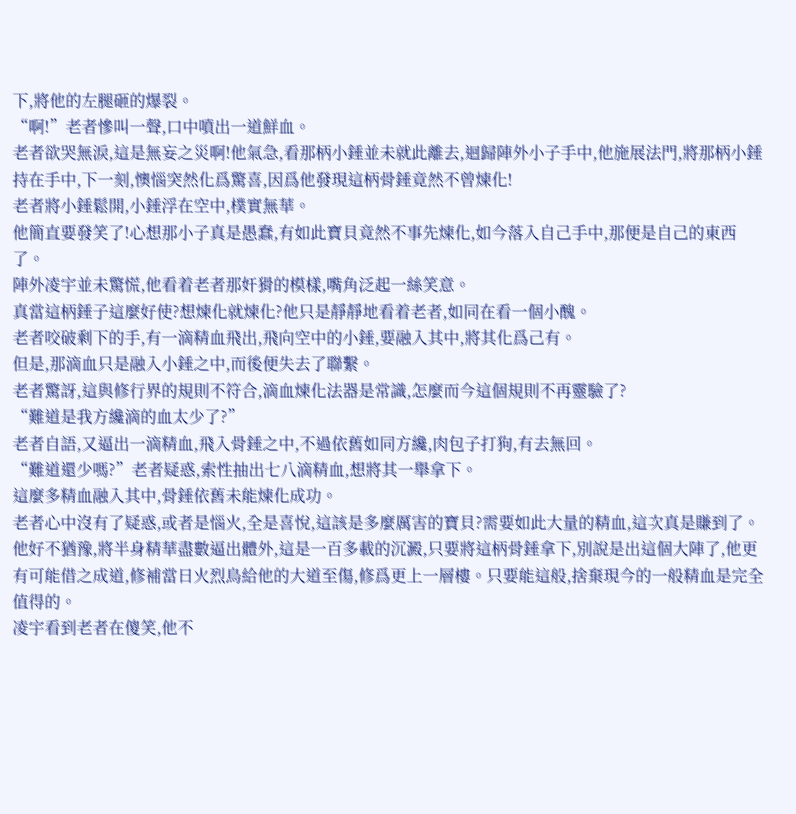下,將他的左腿砸的爆裂。
“啊!”老者慘叫一聲,口中噴出一道鮮血。
老者欲哭無淚,這是無妄之災啊!他氣急,看那柄小錘並未就此離去,迴歸陣外小子手中,他施展法門,將那柄小錘持在手中,下一刻,懊惱突然化爲驚喜,因爲他發現這柄骨錘竟然不曾煉化!
老者將小錘鬆開,小錘浮在空中,樸實無華。
他簡直要發笑了!心想那小子真是愚蠢,有如此寶貝竟然不事先煉化,如今落入自己手中,那便是自己的東西了。
陣外凌宇並未驚慌,他看着老者那奸猾的模樣,嘴角泛起一絲笑意。
真當這柄錘子這麼好使?想煉化就煉化?他只是靜靜地看着老者,如同在看一個小醜。
老者咬破剩下的手,有一滴精血飛出,飛向空中的小錘,要融入其中,將其化爲己有。
但是,那滴血只是融入小錘之中,而後便失去了聯繫。
老者驚訝,這與修行界的規則不符合,滴血煉化法器是常識,怎麼而今這個規則不再靈驗了?
“難道是我方纔滴的血太少了?”
老者自語,又逼出一滴精血,飛入骨錘之中,不過依舊如同方纔,肉包子打狗,有去無回。
“難道還少嗎?”老者疑惑,索性抽出七八滴精血,想將其一舉拿下。
這麼多精血融入其中,骨錘依舊未能煉化成功。
老者心中沒有了疑惑,或者是惱火,全是喜悅,這該是多麼厲害的寶貝?需要如此大量的精血,這次真是賺到了。
他好不猶豫,將半身精華盡數逼出體外,這是一百多載的沉澱,只要將這柄骨錘拿下,別說是出這個大陣了,他更有可能借之成道,修補當日火烈鳥給他的大道至傷,修爲更上一層樓。只要能這般,捨棄現今的一般精血是完全值得的。
凌宇看到老者在傻笑,他不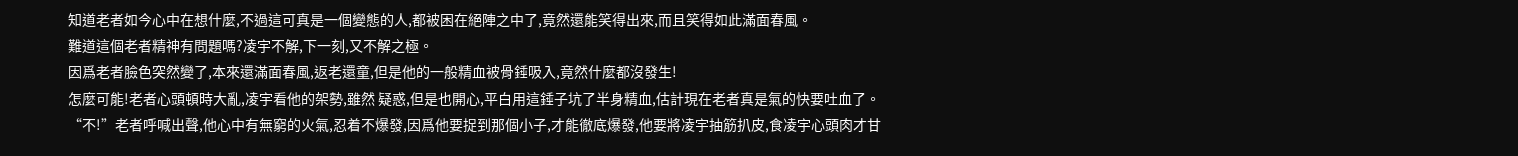知道老者如今心中在想什麼,不過這可真是一個變態的人,都被困在絕陣之中了,竟然還能笑得出來,而且笑得如此滿面春風。
難道這個老者精神有問題嗎?凌宇不解,下一刻,又不解之極。
因爲老者臉色突然變了,本來還滿面春風,返老還童,但是他的一般精血被骨錘吸入,竟然什麼都沒發生!
怎麼可能!老者心頭頓時大亂,凌宇看他的架勢,雖然 疑惑,但是也開心,平白用這錘子坑了半身精血,估計現在老者真是氣的快要吐血了。
“不!”老者呼喊出聲,他心中有無窮的火氣,忍着不爆發,因爲他要捉到那個小子,才能徹底爆發,他要將凌宇抽筋扒皮,食凌宇心頭肉才甘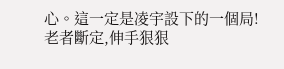心。這一定是凌宇設下的一個局!老者斷定,伸手狠狠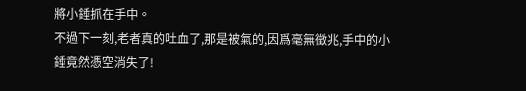將小錘抓在手中。
不過下一刻,老者真的吐血了,那是被氣的,因爲毫無徵兆,手中的小錘竟然憑空消失了!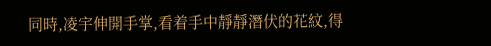同時,凌宇伸開手掌,看着手中靜靜潛伏的花紋,得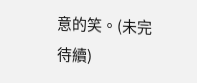意的笑。(未完待續)